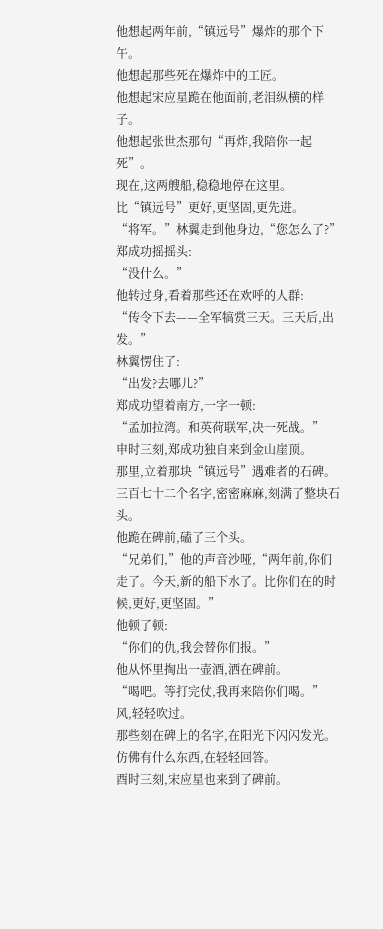他想起两年前,“镇远号”爆炸的那个下午。
他想起那些死在爆炸中的工匠。
他想起宋应星跪在他面前,老泪纵横的样子。
他想起张世杰那句“再炸,我陪你一起死”。
现在,这两艘船,稳稳地停在这里。
比“镇远号”更好,更坚固,更先进。
“将军。”林翼走到他身边,“您怎么了?”
郑成功摇摇头:
“没什么。”
他转过身,看着那些还在欢呼的人群:
“传令下去——全军犒赏三天。三天后,出发。”
林翼愣住了:
“出发?去哪儿?”
郑成功望着南方,一字一顿:
“孟加拉湾。和英荷联军,决一死战。”
申时三刻,郑成功独自来到金山崖顶。
那里,立着那块“镇远号”遇难者的石碑。
三百七十二个名字,密密麻麻,刻满了整块石头。
他跪在碑前,磕了三个头。
“兄弟们,”他的声音沙哑,“两年前,你们走了。今天,新的船下水了。比你们在的时候,更好,更坚固。”
他顿了顿:
“你们的仇,我会替你们报。”
他从怀里掏出一壶酒,洒在碑前。
“喝吧。等打完仗,我再来陪你们喝。”
风,轻轻吹过。
那些刻在碑上的名字,在阳光下闪闪发光。
仿佛有什么东西,在轻轻回答。
酉时三刻,宋应星也来到了碑前。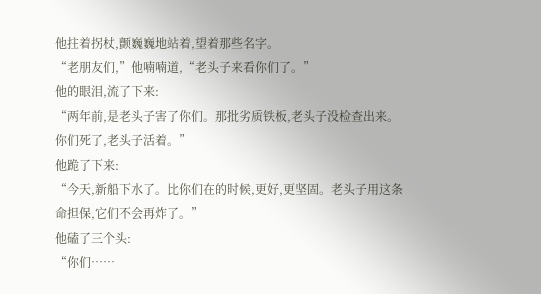他拄着拐杖,颤巍巍地站着,望着那些名字。
“老朋友们,”他喃喃道,“老头子来看你们了。”
他的眼泪,流了下来:
“两年前,是老头子害了你们。那批劣质铁板,老头子没检查出来。你们死了,老头子活着。”
他跪了下来:
“今天,新船下水了。比你们在的时候,更好,更坚固。老头子用这条命担保,它们不会再炸了。”
他磕了三个头:
“你们……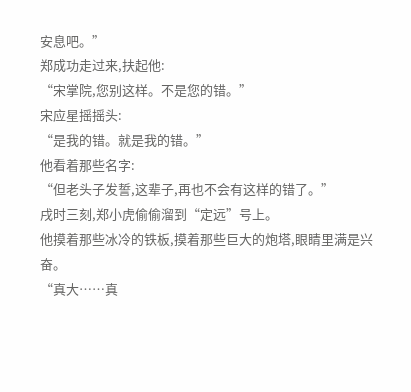安息吧。”
郑成功走过来,扶起他:
“宋掌院,您别这样。不是您的错。”
宋应星摇摇头:
“是我的错。就是我的错。”
他看着那些名字:
“但老头子发誓,这辈子,再也不会有这样的错了。”
戌时三刻,郑小虎偷偷溜到“定远”号上。
他摸着那些冰冷的铁板,摸着那些巨大的炮塔,眼睛里满是兴奋。
“真大……真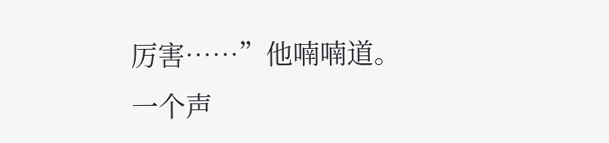厉害……”他喃喃道。
一个声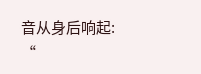音从身后响起:
“